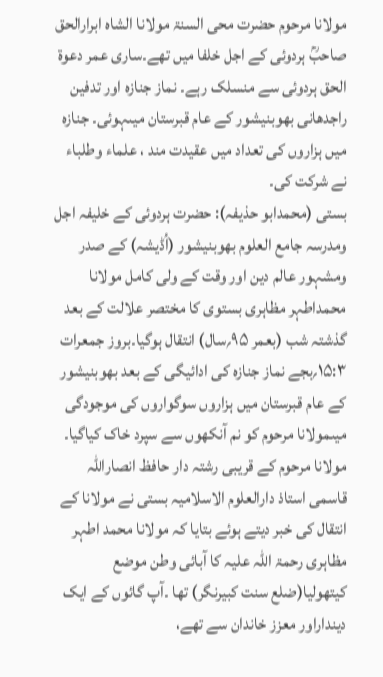مولانا مرحوم حضرت محی السنۃ مولانا الشاہ ابرارالحق صاحبؒ ہردوئی کے اجل خلفا میں تھے۔ساری عمر دعوۃ الحق ہردوئی سے منسلک رہے۔ نماز جنازہ اور تدفین راجدھانی بھوبنیشور کے عام قبرستان میںہوئی۔ جنازہ میں ہزاروں کی تعداد میں عقیدت مند ، علماء وطلباء نے شرکت کی۔
بستی (محمدابو حذیفہ): حضرت ہردوئی کے خلیفہ اجل ومدرسہ جامع العلوم بھوبنیشور (اُڈیشہ) کے صدر ومشہور عالم دین اور وقت کے ولی کامل مولانا محمداطہر مظاہری بستوی کا مختصر علالت کے بعد گذشتہ شب (بعمر ۹۵؍سال) انتقال ہوگیا۔بروز جمعرات ۱۵:۳؍بجے نماز جنازہ کی ادائیگی کے بعد بھوبنیشور کے عام قبرستان میں ہزاروں سوگواروں کی موجودگی میںمولانا مرحوم کو نم آنکھوں سے سپرد خاک کیاگیا۔
مولانا مرحوم کے قریبی رشتہ دار حافظ انصاراللہ قاسمی استاذ دارالعلوم الاسلامیہ بستی نے مولانا کے انتقال کی خبر دیتے ہوئے بتایا کہ مولانا محمد اطہر مظاہری رحمۃ اللہ علیہ کا آبائی وطن موضع کیتھولیا(ضلع سنت کبیرنگر) تھا ۔آپ گائوں کے ایک دینداراور معزز خاندان سے تھے،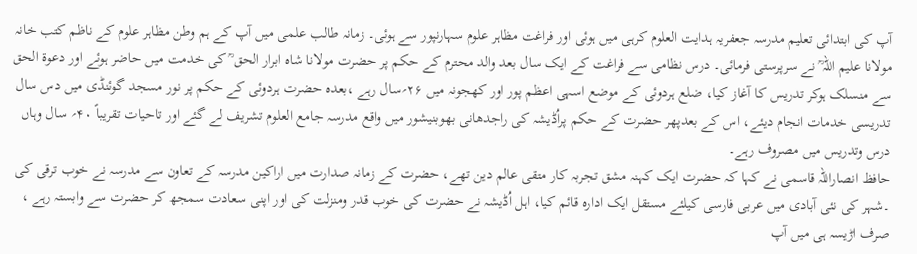آپ کی ابتدائی تعلیم مدرسہ جعفریہ ہدایت العلوم کرہی میں ہوئی اور فراغت مظاہر علوم سہارنپور سے ہوئی۔ زمانہ طالب علمی میں آپ کے ہم وطن مظاہر علوم کے ناظم کتب خانہ مولانا علیم اللہ ؒ نے سرپرستی فرمائی۔ درس نظامی سے فراغت کے ایک سال بعد والد محترم کے حکم پر حضرت مولانا شاہ ابرار الحق ؒ کی خدمت میں حاضر ہوئے اور دعوۃ الحق سے منسلک ہوکر تدریس کا آغاز کیا، ضلع ہردوئی کے موضع اسہی اعظم پور اور کھجونہ میں ۲۶؍سال رہے ،بعدہ حضرت ہردوئی کے حکم پر نور مسجد گوئنڈی میں دس سال تدریسی خدمات انجام دیئے، اس کے بعدپھر حضرت کے حکم پراُڈیشہ کی راجدھانی بھوبنیشور میں واقع مدرسہ جامع العلوم تشریف لے گئے اور تاحیات تقریباً ۴۰؍ سال وہاں درس وتدریس میں مصروف رہے۔
حافظ انصاراللہ قاسمی نے کہا کہ حضرت ایک کہنہ مشق تجربہ کار متقی عالم دین تھے، حضرت کے زمانہ صدارت میں اراکین مدرسہ کے تعاون سے مدرسہ نے خوب ترقی کی ۔شہر کی نئی آبادی میں عربی فارسی کیلئے مستقل ایک ادارہ قائم کیا، اہل اُڈیشہ نے حضرت کی خوب قدر ومنزلت کی اور اپنی سعادت سمجھ کر حضرت سے وابستہ رہے ، صرف اڑیسہ ہی میں آپ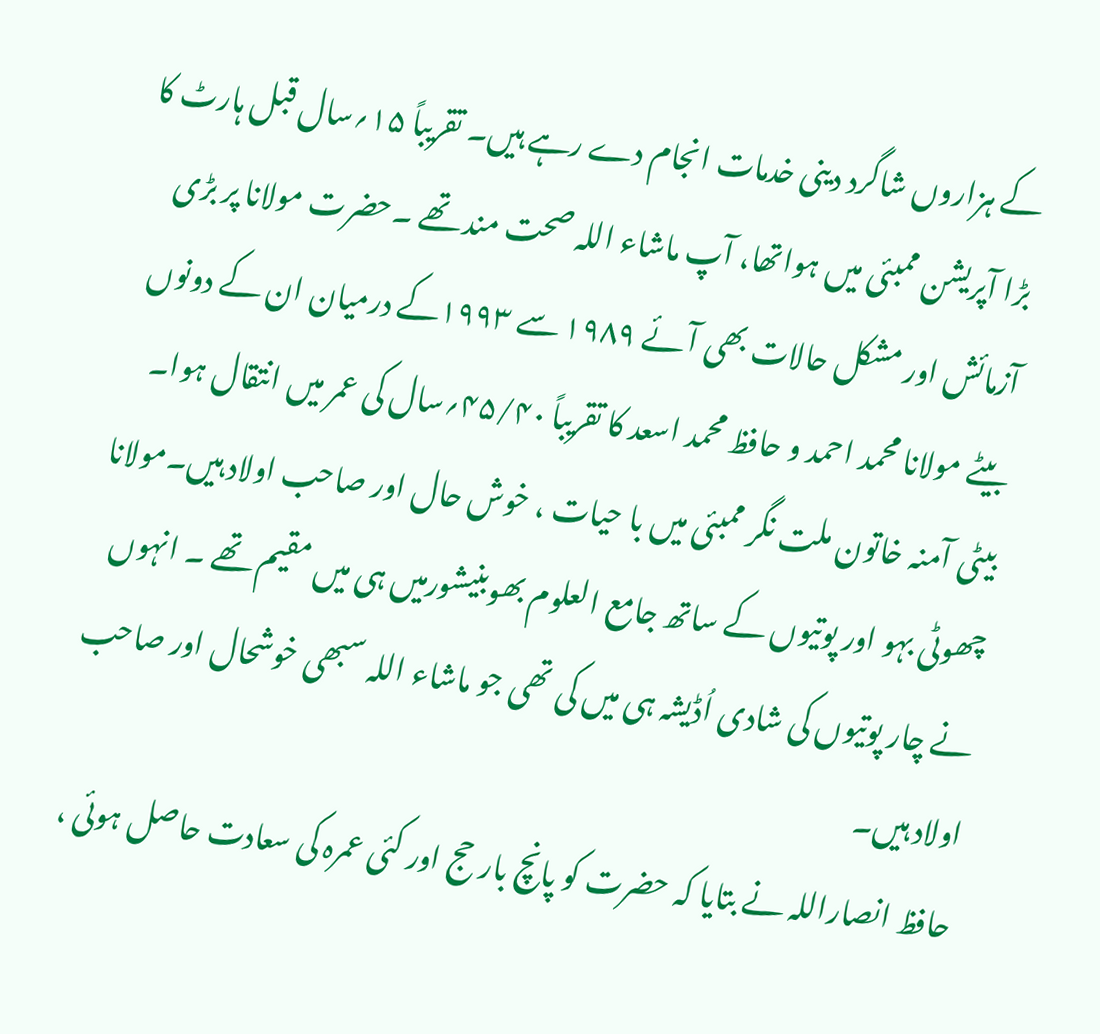کے ہزاروں شاگرد دینی خدمات انجام دے رہے ہیں۔ تقریباً ۱۵؍سال قبل ہارٹ کا بڑا آپریشن ممبئی میں ہواتھا، آپ ماشاء اللہ صحت مند تھے ۔حضرت مولانا پر بڑی آزمائش اور مشکل حالات بھی آئے ۱۹۸۹ سے ۱۹۹۳کے درمیان ان کے دونوں بیٹے مولانا محمد احمد و حافظ محمد اسعد کا تقریباً ۴۵/۴۰؍سال کی عمر میں انتقال ہوا۔ بیٹی آمنہ خاتون ملت نگر ممبئی میں با حیات ، خوش حال اور صاحب اولاد ہیں۔مولانا چھوٹی بہو اور پوتیوں کے ساتھ جامع العلوم بھوبنیشورمیں ہی میں مقیم تھے ۔ انہوں نے چار پوتیوں کی شادی اُڈیشہ ہی میں کی تھی جو ماشاء اللہ سبھی خوشحال اور صاحب اولاد ہیں۔
حافظ انصاراللہ نے بتایا کہ حضرت کو پانچ بار حج اور کئی عمرہ کی سعادت حاصل ہوئی ،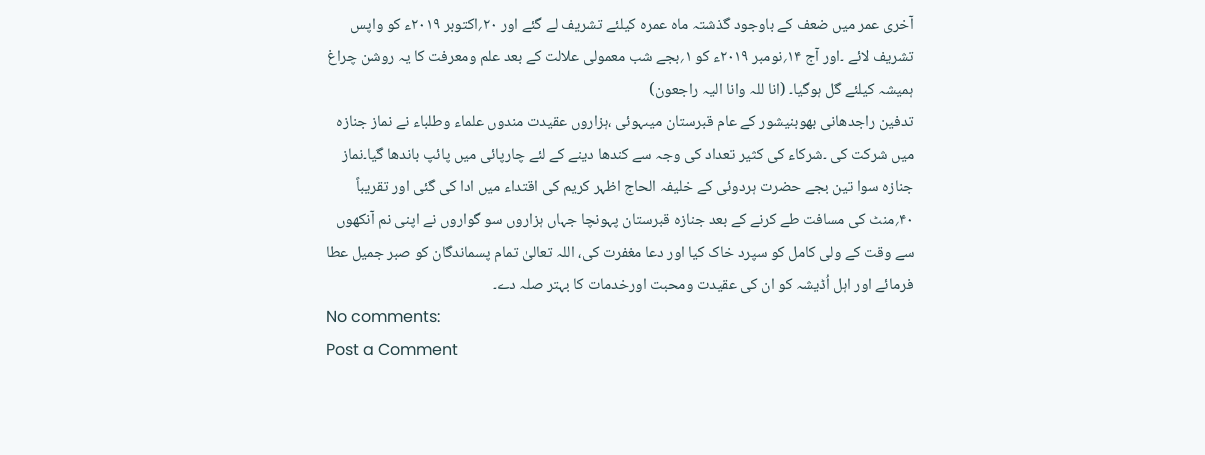آخری عمر میں ضعف کے باوجود گذشتہ ماہ عمرہ کیلئے تشریف لے گئے اور ۲۰؍اکتوبر ۲۰۱۹ء کو واپس تشریف لائے ۔اور آج ۱۴؍نومبر ۲۰۱۹ء کو ۱؍بجے شب معمولی علالت کے بعد علم ومعرفت کا یہ روشن چراغ ہمیشہ کیلئے گل ہوگیا۔ (انا للہ وانا الیہ راجعون)
تدفین راجدھانی بھوبنیشور کے عام قبرستان میںہوئی ،ہزاروں عقیدت مندوں علماء وطلباء نے نماز جنازہ میں شرکت کی ۔شرکاء کی کثیر تعداد کی وجہ سے کندھا دینے کے لئے چارپائی میں پائپ باندھا گیا۔نماز جنازہ سوا تین بجے حضرت ہردوئی کے خلیفہ الحاج اظہر کریم کی اقتداء میں ادا کی گئی اور تقریباً ۴۰؍منٹ کی مسافت طے کرنے کے بعد جنازہ قبرستان پہونچا جہاں ہزاروں سو گواروں نے اپنی نم آنکھوں سے وقت کے ولی کامل کو سپرد خاک کیا اور دعا مغفرت کی، اللہ تعالیٰ تمام پسماندگان کو صبر جمیل عطا فرمائے اور اہل اُڈیشہ کو ان کی عقیدت ومحبت اورخدمات کا بہتر صلہ دے۔
No comments:
Post a Comment